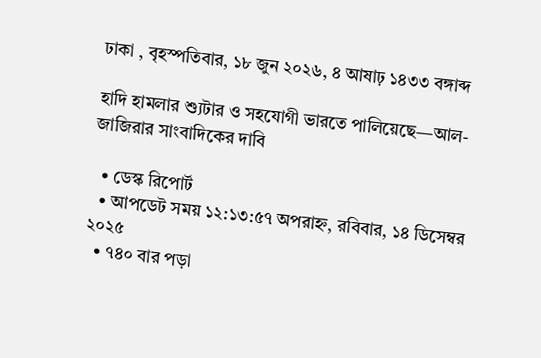ঢাকা , বৃহস্পতিবার, ১৮ জুন ২০২৬, ৪ আষাঢ় ১৪৩৩ বঙ্গাব্দ

হাদি হামলার শ্যুটার ও সহযোগী ভারতে পালিয়েছে—আল-জাজিরার সাংবাদিকের দাবি

  • ডেস্ক রিপোর্ট
  • আপডেট সময় ১২:১৩:৫৭ অপরাহ্ন, রবিবার, ১৪ ডিসেম্বর ২০২৫
  • ৭৪০ বার পড়া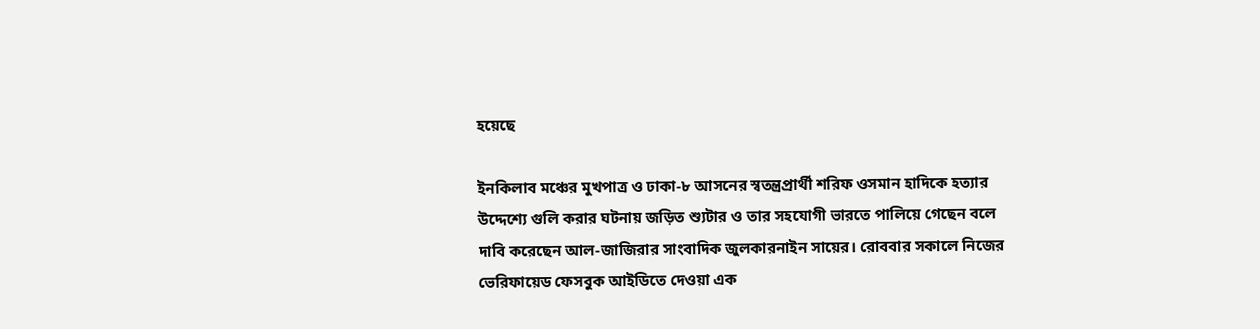হয়েছে

ইনকিলাব মঞ্চের মুখপাত্র ও ঢাকা-৮ আসনের স্বতন্ত্রপ্রার্থী শরিফ ওসমান হাদিকে হত্যার উদ্দেশ্যে গুলি করার ঘটনায় জড়িত শ্যুটার ও তার সহযোগী ভারতে পালিয়ে গেছেন বলে দাবি করেছেন আল-জাজিরার সাংবাদিক জুলকারনাইন সায়ের। রোববার সকালে নিজের ভেরিফায়েড ফেসবুক আইডিতে দেওয়া এক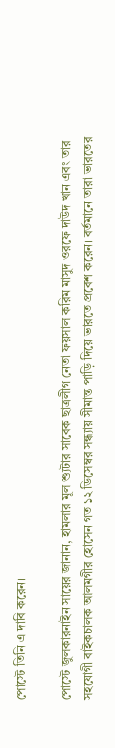পোস্টে তিনি এ দাবি করেন।

পোস্টে জুলকারনাইন সায়ের জানান, হামলার মূল শ্যুটার সাবেক ছাত্রলীগ নেতা ফয়সাল করিম মাসুদ ওরফে দাউদ খান এবং তার সহযোগী বাইকচালক আলমগীর হোসেন গত ১২ ডিসেম্বর সন্ধ্যায় সীমান্ত পাড়ি দিয়ে ভারতে প্রবেশ করেন। বর্তমানে তারা ভারতের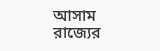আসাম রাজ্যের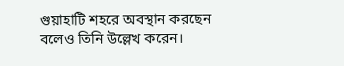গুয়াহাটি শহরে অবস্থান করছেন বলেও তিনি উল্লেখ করেন।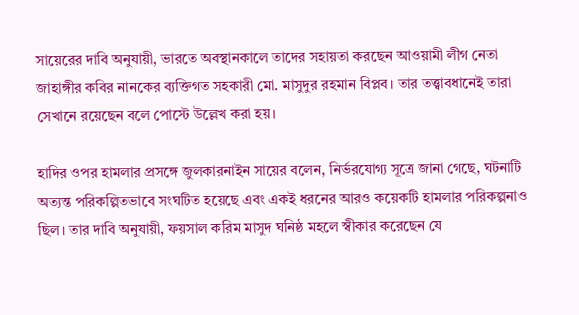সায়েরের দাবি অনুযায়ী, ভারতে অবস্থানকালে তাদের সহায়তা করছেন আওয়ামী লীগ নেতা জাহাঙ্গীর কবির নানকের ব্যক্তিগত সহকারী মো. মাসুদুর রহমান বিপ্লব। তার তত্ত্বাবধানেই তারা সেখানে রয়েছেন বলে পোস্টে উল্লেখ করা হয়।

হাদির ওপর হামলার প্রসঙ্গে জুলকারনাইন সায়ের বলেন, নির্ভরযোগ্য সূত্রে জানা গেছে, ঘটনাটি অত্যন্ত পরিকল্পিতভাবে সংঘটিত হয়েছে এবং একই ধরনের আরও কয়েকটি হামলার পরিকল্পনাও ছিল। তার দাবি অনুযায়ী, ফয়সাল করিম মাসুদ ঘনিষ্ঠ মহলে স্বীকার করেছেন যে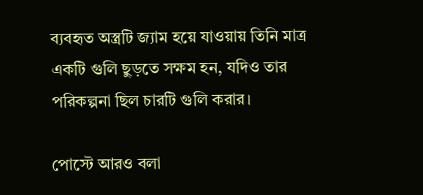ব্যবহৃত অস্ত্রটি জ্যাম হয়ে যাওয়ায় তিনি মাত্র একটি গুলি ছুড়তে সক্ষম হন, যদিও তার পরিকল্পনা ছিল চারটি গুলি করার।

পোস্টে আরও বলা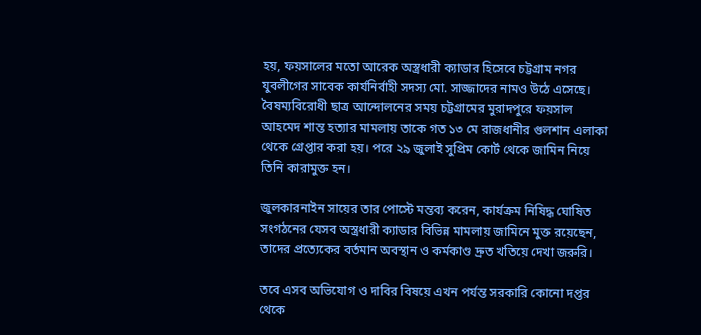হয়, ফয়সালের মতো আরেক অস্ত্রধারী ক্যাডার হিসেবে চট্টগ্রাম নগর যুবলীগের সাবেক কার্যনির্বাহী সদস্য মো. সাজ্জাদের নামও উঠে এসেছে। বৈষম্যবিরোধী ছাত্র আন্দোলনের সময় চট্টগ্রামের মুরাদপুরে ফয়সাল আহমেদ শান্ত হত্যার মামলায় তাকে গত ১৩ মে রাজধানীর গুলশান এলাকা থেকে গ্রেপ্তার করা হয়। পরে ২৯ জুলাই সুপ্রিম কোর্ট থেকে জামিন নিয়ে তিনি কারামুক্ত হন।

জুলকারনাইন সায়ের তার পোস্টে মন্তব্য করেন, কার্যক্রম নিষিদ্ধ ঘোষিত সংগঠনের যেসব অস্ত্রধারী ক্যাডার বিভিন্ন মামলায় জামিনে মুক্ত রয়েছেন, তাদের প্রত্যেকের বর্তমান অবস্থান ও কর্মকাণ্ড দ্রুত খতিয়ে দেখা জরুরি।

তবে এসব অভিযোগ ও দাবির বিষয়ে এখন পর্যন্ত সরকারি কোনো দপ্তর থেকে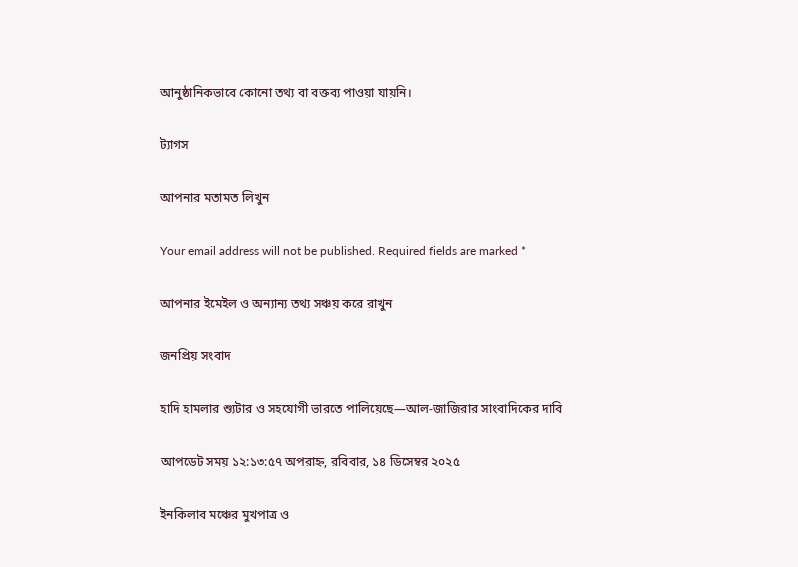আনুষ্ঠানিকভাবে কোনো তথ্য বা বক্তব্য পাওয়া যায়নি।

ট্যাগস

আপনার মতামত লিখুন

Your email address will not be published. Required fields are marked *

আপনার ইমেইল ও অন্যান্য তথ্য সঞ্চয় করে রাখুন

জনপ্রিয় সংবাদ

হাদি হামলার শ্যুটার ও সহযোগী ভারতে পালিয়েছে—আল-জাজিরার সাংবাদিকের দাবি

আপডেট সময় ১২:১৩:৫৭ অপরাহ্ন, রবিবার, ১৪ ডিসেম্বর ২০২৫

ইনকিলাব মঞ্চের মুখপাত্র ও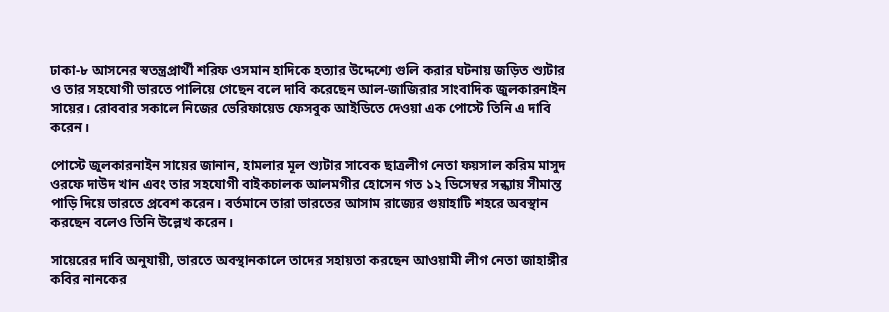ঢাকা-৮ আসনের স্বতন্ত্রপ্রার্থী শরিফ ওসমান হাদিকে হত্যার উদ্দেশ্যে গুলি করার ঘটনায় জড়িত শ্যুটার ও তার সহযোগী ভারতে পালিয়ে গেছেন বলে দাবি করেছেন আল-জাজিরার সাংবাদিক জুলকারনাইন সায়ের। রোববার সকালে নিজের ভেরিফায়েড ফেসবুক আইডিতে দেওয়া এক পোস্টে তিনি এ দাবি করেন।

পোস্টে জুলকারনাইন সায়ের জানান, হামলার মূল শ্যুটার সাবেক ছাত্রলীগ নেতা ফয়সাল করিম মাসুদ ওরফে দাউদ খান এবং তার সহযোগী বাইকচালক আলমগীর হোসেন গত ১২ ডিসেম্বর সন্ধ্যায় সীমান্ত পাড়ি দিয়ে ভারতে প্রবেশ করেন। বর্তমানে তারা ভারতের আসাম রাজ্যের গুয়াহাটি শহরে অবস্থান করছেন বলেও তিনি উল্লেখ করেন।

সায়েরের দাবি অনুযায়ী, ভারতে অবস্থানকালে তাদের সহায়তা করছেন আওয়ামী লীগ নেতা জাহাঙ্গীর কবির নানকের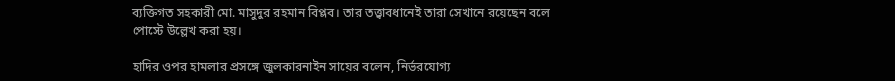ব্যক্তিগত সহকারী মো. মাসুদুর রহমান বিপ্লব। তার তত্ত্বাবধানেই তারা সেখানে রয়েছেন বলে পোস্টে উল্লেখ করা হয়।

হাদির ওপর হামলার প্রসঙ্গে জুলকারনাইন সায়ের বলেন, নির্ভরযোগ্য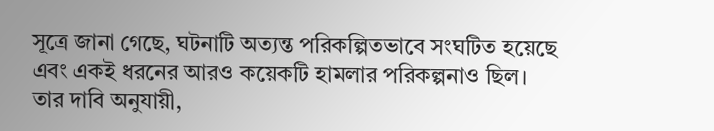সূত্রে জানা গেছে, ঘটনাটি অত্যন্ত পরিকল্পিতভাবে সংঘটিত হয়েছে এবং একই ধরনের আরও কয়েকটি হামলার পরিকল্পনাও ছিল। তার দাবি অনুযায়ী,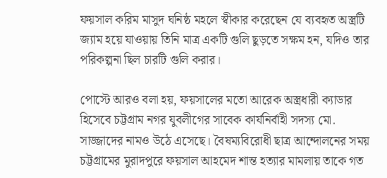ফয়সাল করিম মাসুদ ঘনিষ্ঠ মহলে স্বীকার করেছেন যে ব্যবহৃত অস্ত্রটি জ্যাম হয়ে যাওয়ায় তিনি মাত্র একটি গুলি ছুড়তে সক্ষম হন, যদিও তার পরিকল্পনা ছিল চারটি গুলি করার।

পোস্টে আরও বলা হয়, ফয়সালের মতো আরেক অস্ত্রধারী ক্যাডার হিসেবে চট্টগ্রাম নগর যুবলীগের সাবেক কার্যনির্বাহী সদস্য মো. সাজ্জাদের নামও উঠে এসেছে। বৈষম্যবিরোধী ছাত্র আন্দোলনের সময় চট্টগ্রামের মুরাদপুরে ফয়সাল আহমেদ শান্ত হত্যার মামলায় তাকে গত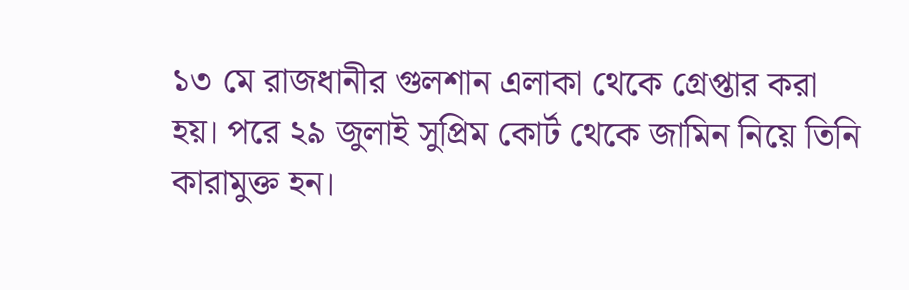১৩ মে রাজধানীর গুলশান এলাকা থেকে গ্রেপ্তার করা হয়। পরে ২৯ জুলাই সুপ্রিম কোর্ট থেকে জামিন নিয়ে তিনি কারামুক্ত হন।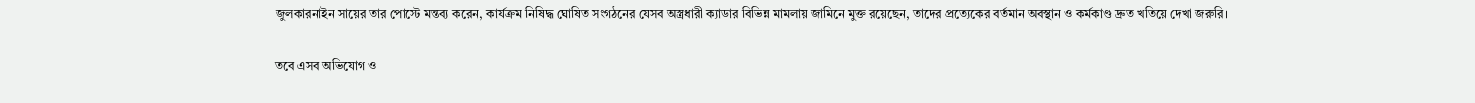জুলকারনাইন সায়ের তার পোস্টে মন্তব্য করেন, কার্যক্রম নিষিদ্ধ ঘোষিত সংগঠনের যেসব অস্ত্রধারী ক্যাডার বিভিন্ন মামলায় জামিনে মুক্ত রয়েছেন, তাদের প্রত্যেকের বর্তমান অবস্থান ও কর্মকাণ্ড দ্রুত খতিয়ে দেখা জরুরি।

তবে এসব অভিযোগ ও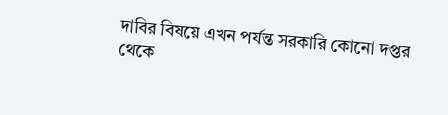দাবির বিষয়ে এখন পর্যন্ত সরকারি কোনো দপ্তর থেকে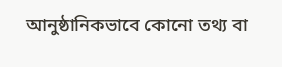আনুষ্ঠানিকভাবে কোনো তথ্য বা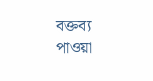বক্তব্য পাওয়া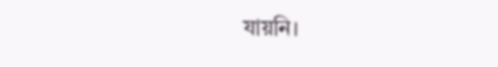যায়নি।